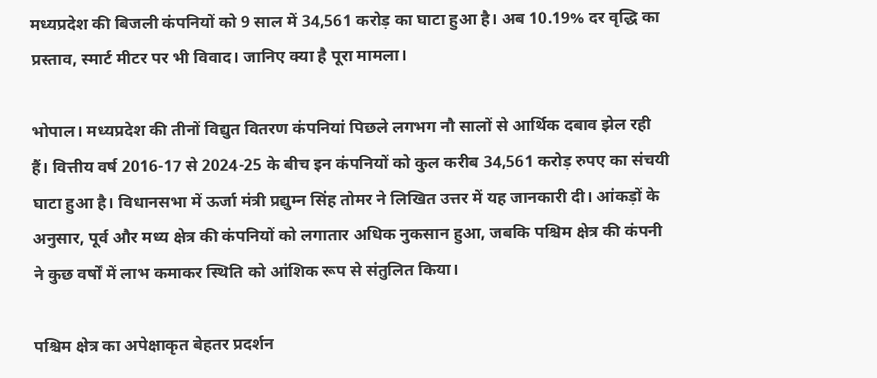मध्यप्रदेश की बिजली कंपनियों को 9 साल में 34,561 करोड़ का घाटा हुआ है। अब 10.19% दर वृद्धि का प्रस्ताव, स्मार्ट मीटर पर भी विवाद। जानिए क्या है पूरा मामला।

भोपाल। मध्यप्रदेश की तीनों विद्युत वितरण कंपनियां पिछले लगभग नौ सालों से आर्थिक दबाव झेल रही हैं। वित्तीय वर्ष 2016-17 से 2024-25 के बीच इन कंपनियों को कुल करीब 34,561 करोड़ रुपए का संचयी घाटा हुआ है। विधानसभा में ऊर्जा मंत्री प्रद्युम्न सिंह तोमर ने लिखित उत्तर में यह जानकारी दी। आंकड़ों के अनुसार, पूर्व और मध्य क्षेत्र की कंपनियों को लगातार अधिक नुकसान हुआ, जबकि पश्चिम क्षेत्र की कंपनी ने कुछ वर्षों में लाभ कमाकर स्थिति को आंशिक रूप से संतुलित किया।

पश्चिम क्षेत्र का अपेक्षाकृत बेहतर प्रदर्शन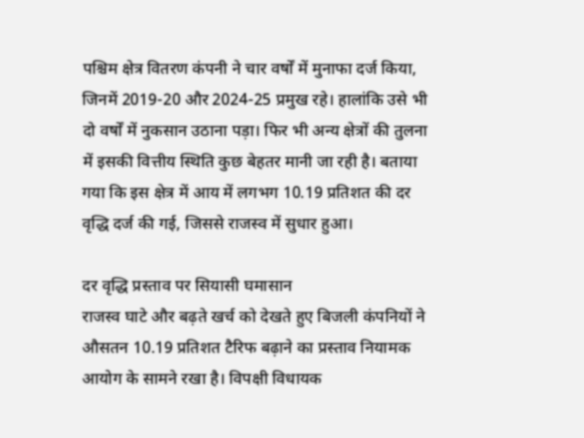पश्चिम क्षेत्र वितरण कंपनी ने चार वर्षों में मुनाफा दर्ज किया, जिनमें 2019-20 और 2024-25 प्रमुख रहे। हालांकि उसे भी दो वर्षों में नुकसान उठाना पड़ा। फिर भी अन्य क्षेत्रों की तुलना में इसकी वित्तीय स्थिति कुछ बेहतर मानी जा रही है। बताया गया कि इस क्षेत्र में आय में लगभग 10.19 प्रतिशत की दर वृद्धि दर्ज की गई, जिससे राजस्व में सुधार हुआ।

दर वृद्धि प्रस्ताव पर सियासी घमासान
राजस्व घाटे और बढ़ते खर्च को देखते हुए बिजली कंपनियों ने औसतन 10.19 प्रतिशत टैरिफ बढ़ाने का प्रस्ताव नियामक आयोग के सामने रखा है। विपक्षी विधायक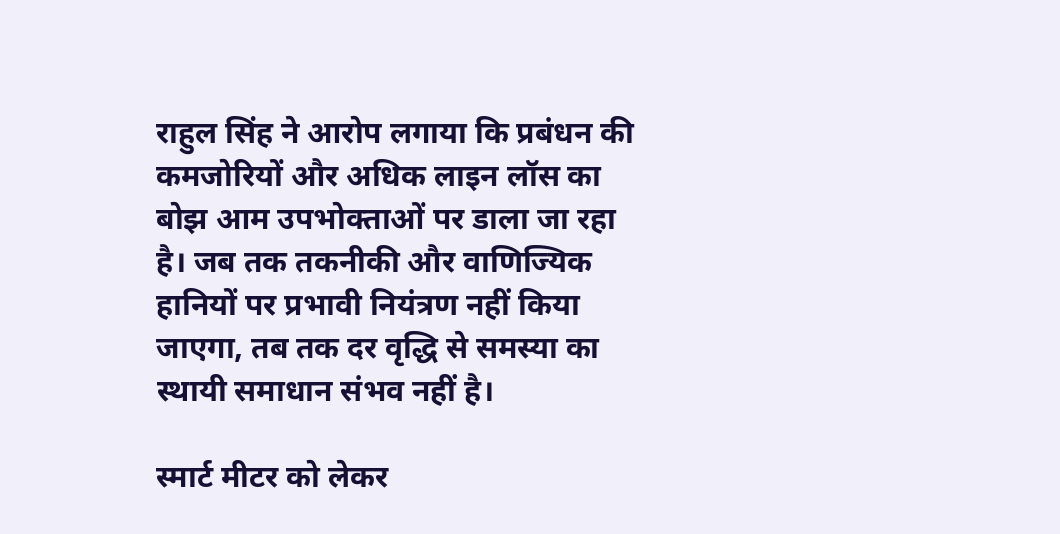राहुल सिंह ने आरोप लगाया कि प्रबंधन की कमजोरियों और अधिक लाइन लॉस का बोझ आम उपभोक्ताओं पर डाला जा रहा है। जब तक तकनीकी और वाणिज्यिक हानियों पर प्रभावी नियंत्रण नहीं किया जाएगा, तब तक दर वृद्धि से समस्या का स्थायी समाधान संभव नहीं है।

स्मार्ट मीटर को लेकर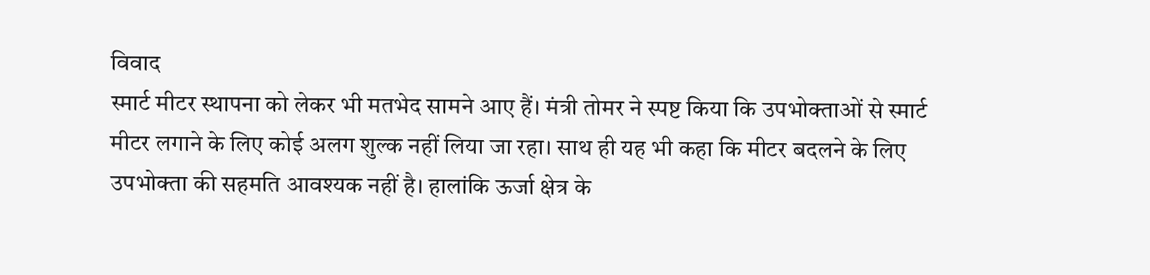विवाद
स्मार्ट मीटर स्थापना को लेकर भी मतभेद सामने आए हैं। मंत्री तोमर ने स्पष्ट किया कि उपभोक्ताओं से स्मार्ट मीटर लगाने के लिए कोई अलग शुल्क नहीं लिया जा रहा। साथ ही यह भी कहा कि मीटर बदलने के लिए उपभोक्ता की सहमति आवश्यक नहीं है। हालांकि ऊर्जा क्षेत्र के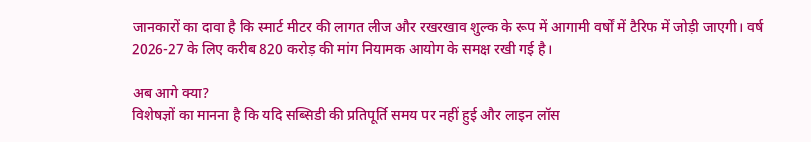जानकारों का दावा है कि स्मार्ट मीटर की लागत लीज और रखरखाव शुल्क के रूप में आगामी वर्षों में टैरिफ में जोड़ी जाएगी। वर्ष 2026-27 के लिए करीब 820 करोड़ की मांग नियामक आयोग के समक्ष रखी गई है।

अब आगे क्या?
विशेषज्ञों का मानना है कि यदि सब्सिडी की प्रतिपूर्ति समय पर नहीं हुई और लाइन लॉस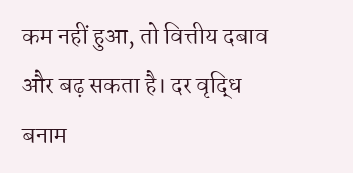कम नहीं हुआ, तो वित्तीय दबाव और बढ़ सकता है। दर वृद्धि बनाम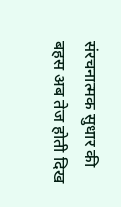संरचनात्मक सुधार की बहस अब तेज होती दिख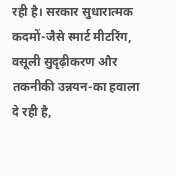रही है। सरकार सुधारात्मक कदमों-जैसे स्मार्ट मीटरिंग, वसूली सुदृढ़ीकरण और तकनीकी उन्नयन-का हवाला दे रही है,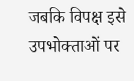जबकि विपक्ष इसे उपभोक्ताओं पर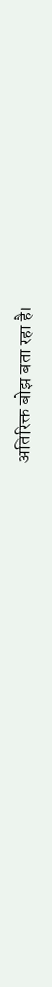अतिरिक्त बोझ बता रहा है।